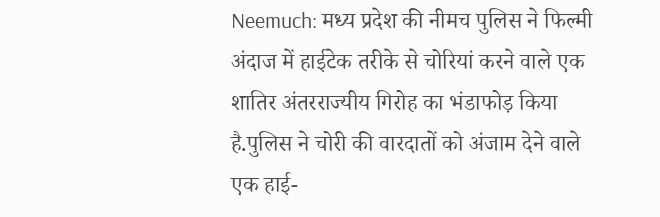Neemuch: मध्य प्रदेश की नीमच पुलिस ने फिल्मी अंदाज में हाईटेक तरीके से चोरियां करने वाले एक शातिर अंतरराज्यीय गिरोह का भंडाफोड़ किया है.पुलिस ने चोरी की वारदातों को अंजाम देने वाले एक हाई-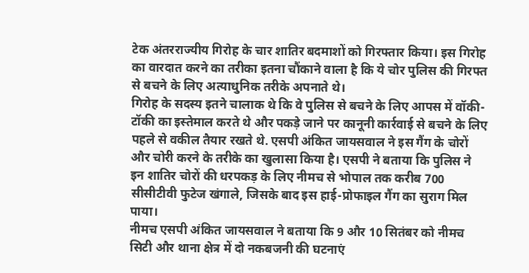टेक अंतरराज्यीय गिरोह के चार शातिर बदमाशों को गिरफ्तार किया। इस गिरोह का वारदात करने का तरीका इतना चौंकाने वाला है कि ये चोर पुलिस की गिरफ्त से बचने के लिए अत्याधुनिक तरीके अपनाते थे।
गिरोह के सदस्य इतने चालाक थे कि वे पुलिस से बचने के लिए आपस में वॉकी-टॉकी का इस्तेमाल करते थे और पकड़े जाने पर कानूनी कार्रवाई से बचने के लिए पहले से वकील तैयार रखते थे. एसपी अंकित जायसवाल ने इस गैंग के चोरों और चोरी करने के तरीके का खुलासा किया है। एसपी ने बताया कि पुलिस ने इन शातिर चोरों की धरपकड़ के लिए नीमच से भोपाल तक करीब 700 सीसीटीवी फुटेज खंगाले, जिसके बाद इस हाई-प्रोफाइल गैंग का सुराग मिल पाया।
नीमच एसपी अंकित जायसवाल ने बताया कि 9 और 10 सितंबर को नीमच सिटी और थाना क्षेत्र में दो नकबजनी की घटनाएं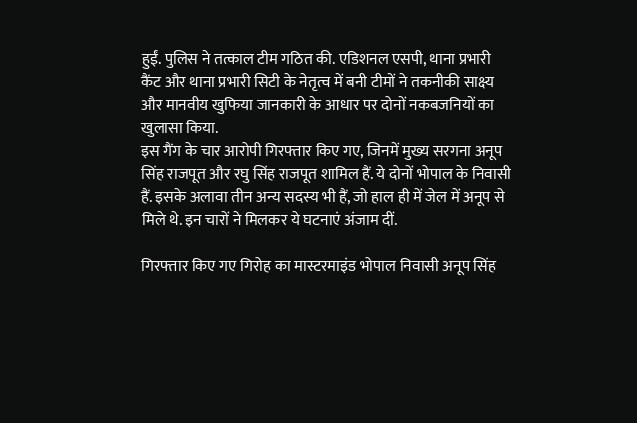हुईं. पुलिस ने तत्काल टीम गठित की. एडिशनल एसपी, थाना प्रभारी कैंट और थाना प्रभारी सिटी के नेतृत्व में बनी टीमों ने तकनीकी साक्ष्य और मानवीय खुफिया जानकारी के आधार पर दोनों नकबजनियों का खुलासा किया.
इस गैंग के चार आरोपी गिरफ्तार किए गए, जिनमें मुख्य सरगना अनूप सिंह राजपूत और रघु सिंह राजपूत शामिल हैं. ये दोनों भोपाल के निवासी हैं. इसके अलावा तीन अन्य सदस्य भी हैं, जो हाल ही में जेल में अनूप से मिले थे. इन चारों ने मिलकर ये घटनाएं अंजाम दीं.

गिरफ्तार किए गए गिरोह का मास्टरमाइंड भोपाल निवासी अनूप सिंह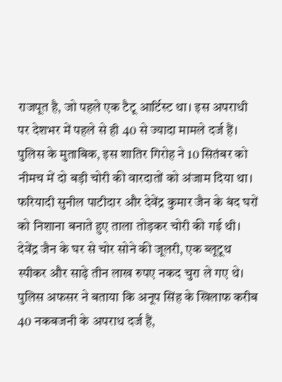राजपूत है, जो पहले एक टैटू आर्टिस्ट था। इस अपराधी पर देशभर में पहले से ही 40 से ज्यादा मामले दर्ज हैं। पुलिस के मुताबिक, इस शातिर गिरोह ने 10 सितंबर को नीमच में दो बड़ी चोरी की वारदातों को अंजाम दिया था। फरियादी सुनील पाटीदार और देवेंद्र कुमार जैन के बंद घरों को निशाना बनाते हुए ताला तोड़कर चोरी की गई थी। देवेंद्र जैन के घर से चोर सोने की जूलरी, एक ब्लूटूथ स्पीकर और साढ़े तीन लाख रुपए नकद चुरा ले गए थे।
पुलिस अफसर ने बताया कि अनूप सिंह के खिलाफ करीब 40 नकबजनी के अपराध दर्ज हैं,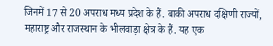जिनमें 17 से 20 अपराध मध्य प्रदेश के हैं. बाकी अपराध दक्षिणी राज्यों, महाराष्ट्र और राजस्थान के भीलवाड़ा क्षेत्र के हैं. यह एक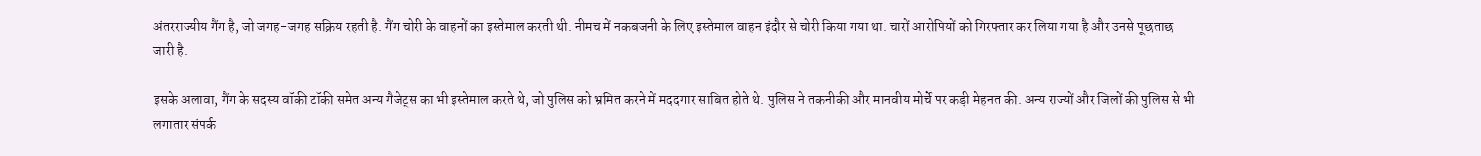अंतरराज्यीय गैंग है, जो जगह-जगह सक्रिय रहती है. गैंग चोरी के वाहनों का इस्तेमाल करती थी. नीमच में नकबजनी के लिए इस्तेमाल वाहन इंदौर से चोरी किया गया था. चारों आरोपियों को गिरफ्तार कर लिया गया है और उनसे पूछताछ जारी है.

इसके अलावा, गैंग के सदस्य वॉकी टॉकी समेत अन्य गैजेट्स का भी इस्तेमाल करते थे, जो पुलिस को भ्रमित करने में मददगार साबित होते थे. पुलिस ने तकनीकी और मानवीय मोर्चे पर कड़ी मेहनत की. अन्य राज्यों और जिलों की पुलिस से भी लगातार संपर्क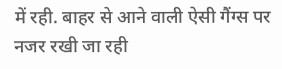में रही. बाहर से आने वाली ऐसी गैंग्स पर नजर रखी जा रही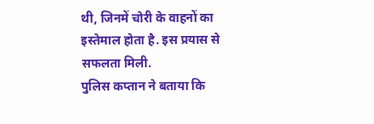थी, जिनमें चोरी के वाहनों का इस्तेमाल होता है. इस प्रयास से सफलता मिली.
पुलिस कप्तान ने बताया कि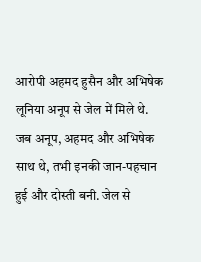आरोपी अहमद हुसैन और अभिषेक लूनिया अनूप से जेल में मिले थे. जब अनूप, अहमद और अभिषेक साथ थे, तभी इनकी जान-पहचान हुई और दोस्ती बनी. जेल से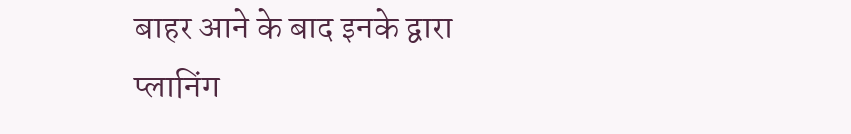बाहर आने के बाद इनके द्वारा प्लानिंग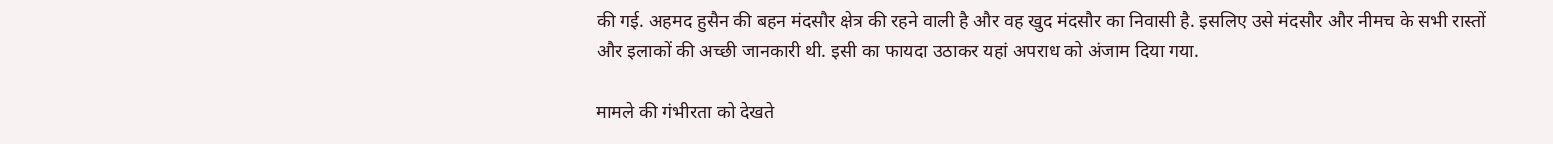की गई. अहमद हुसैन की बहन मंदसौर क्षेत्र की रहने वाली है और वह खुद मंदसौर का निवासी है. इसलिए उसे मंदसौर और नीमच के सभी रास्तों और इलाकों की अच्छी जानकारी थी. इसी का फायदा उठाकर यहां अपराध को अंजाम दिया गया.

मामले की गंभीरता को देखते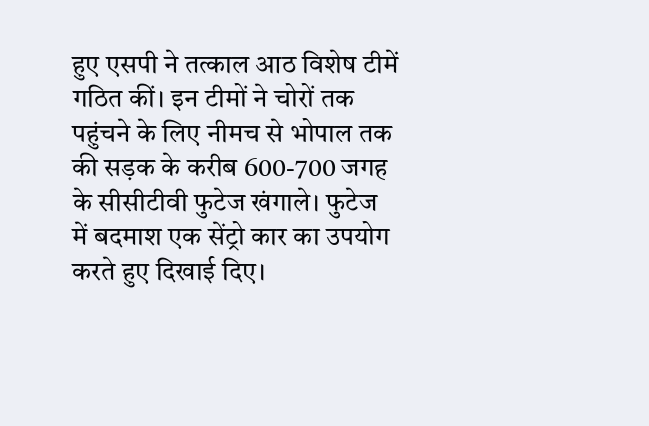हुए एसपी ने तत्काल आठ विशेष टीमें गठित कीं। इन टीमों ने चोरों तक पहुंचने के लिए नीमच से भोपाल तक की सड़क के करीब 600-700 जगह के सीसीटीवी फुटेज खंगाले। फुटेज में बदमाश एक सेंट्रो कार का उपयोग करते हुए दिखाई दिए।